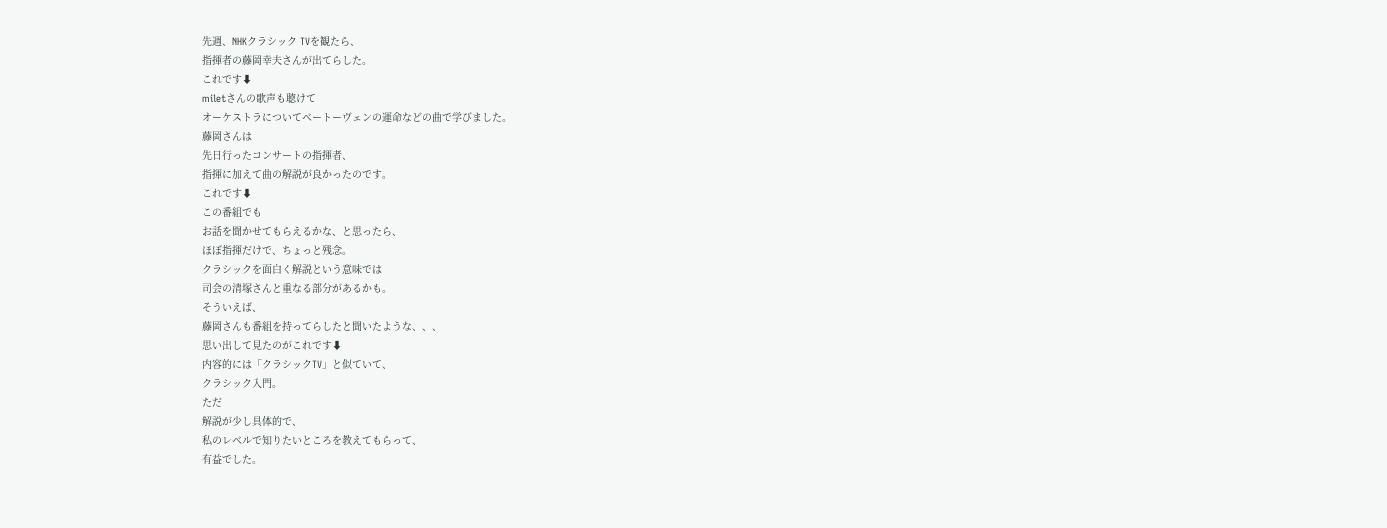先週、NHKクラシック TVを観たら、
指揮者の藤岡幸夫さんが出てらした。
これです⬇
miletさんの歌声も聴けて
オーケストラについてベートーヴェンの運命などの曲で学びました。
藤岡さんは
先日行ったコンサートの指揮者、
指揮に加えて曲の解説が良かったのです。
これです⬇
この番組でも
お話を聞かせてもらえるかな、と思ったら、
ほぼ指揮だけで、ちょっと残念。
クラシックを面白く解説という意味では
司会の清塚さんと重なる部分があるかも。
そういえば、
藤岡さんも番組を持ってらしたと聞いたような、、、
思い出して見たのがこれです⬇
内容的には「クラシックTV」と似ていて、
クラシック入門。
ただ
解説が少し具体的で、
私のレベルで知りたいところを教えてもらって、
有益でした。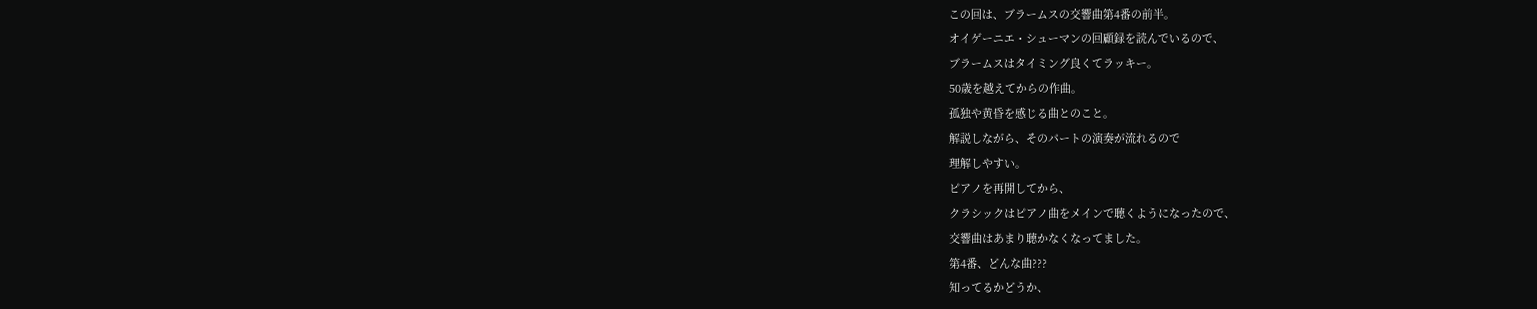この回は、ブラームスの交響曲第4番の前半。
オイゲーニエ・シューマンの回顧録を読んでいるので、
ブラームスはタイミング良くてラッキー。
50歳を越えてからの作曲。
孤独や黄昏を感じる曲とのこと。
解説しながら、そのパートの演奏が流れるので
理解しやすい。
ピアノを再開してから、
クラシックはピアノ曲をメインで聴くようになったので、
交響曲はあまり聴かなくなってました。
第4番、どんな曲???
知ってるかどうか、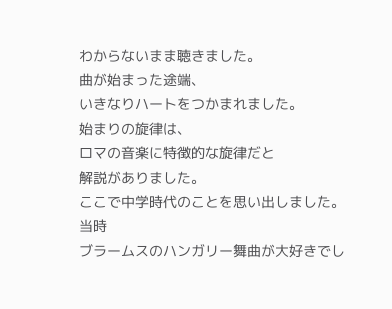わからないまま聴きました。
曲が始まった途端、
いきなりハートをつかまれました。
始まりの旋律は、
ロマの音楽に特徴的な旋律だと
解説がありました。
ここで中学時代のことを思い出しました。
当時
ブラームスのハンガリー舞曲が大好きでし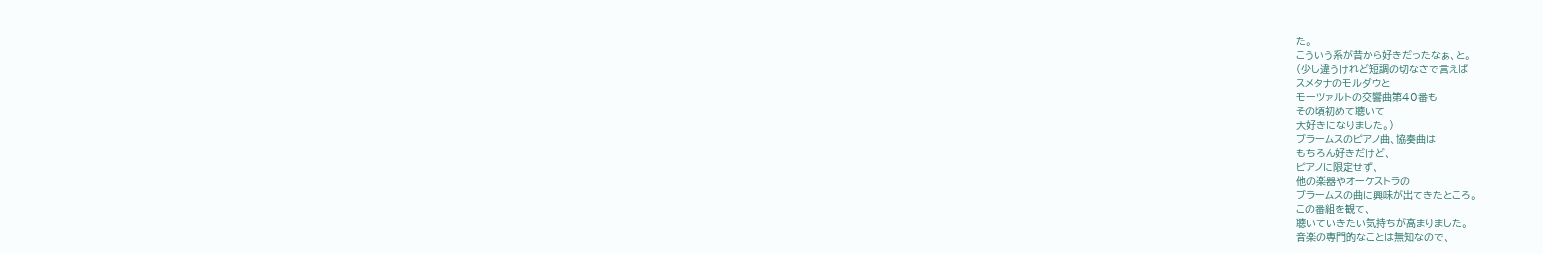た。
こういう系が昔から好きだったなぁ、と。
(少し違うけれど短調の切なさで言えば
スメタナのモルダウと
モーツァルトの交響曲第40番も
その頃初めて聴いて
大好きになりました。)
ブラームスのピアノ曲、協奏曲は
もちろん好きだけど、
ピアノに限定せず、
他の楽器やオーケストラの
ブラームスの曲に興味が出てきたところ。
この番組を観て、
聴いていきたい気持ちが高まりました。
音楽の専門的なことは無知なので、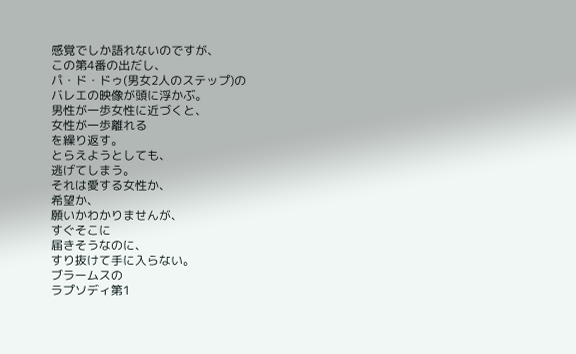感覚でしか語れないのですが、
この第4番の出だし、
パ・ド・ドゥ(男女2人のステップ)の
バレエの映像が頭に浮かぶ。
男性が一歩女性に近づくと、
女性が一歩離れる
を繰り返す。
とらえようとしても、
逃げてしまう。
それは愛する女性か、
希望か、
願いかわかりませんが、
すぐそこに
届きそうなのに、
すり抜けて手に入らない。
ブラームスの
ラプソディ第1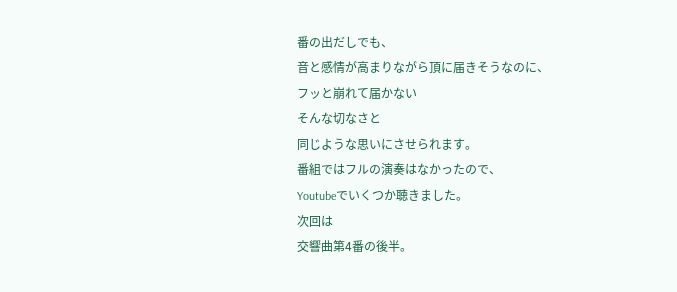番の出だしでも、
音と感情が高まりながら頂に届きそうなのに、
フッと崩れて届かない
そんな切なさと
同じような思いにさせられます。
番組ではフルの演奏はなかったので、
Youtubeでいくつか聴きました。
次回は
交響曲第4番の後半。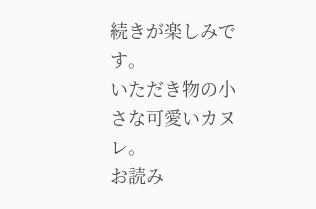続きが楽しみです。
いただき物の小さな可愛いカヌレ。
お読み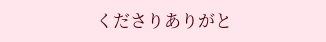くださりありがと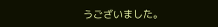うございました。